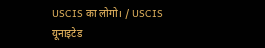USCIS का लोगो। / USCIS
यूनाइटेड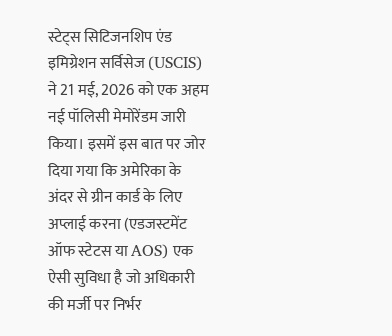स्टेट्स सिटिजनशिप एंड इमिग्रेशन सर्विसेज (USCIS) ने 21 मई, 2026 को एक अहम नई पॉलिसी मेमोरेंडम जारी किया। इसमें इस बात पर जोर दिया गया कि अमेरिका के अंदर से ग्रीन कार्ड के लिए अप्लाई करना (एडजस्टमेंट ऑफ स्टेटस या AOS) एक ऐसी सुविधा है जो अधिकारी की मर्जी पर निर्भर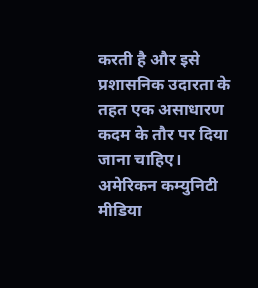करती है और इसे प्रशासनिक उदारता के तहत एक असाधारण कदम के तौर पर दिया जाना चाहिए।
अमेरिकन कम्युनिटी मीडिया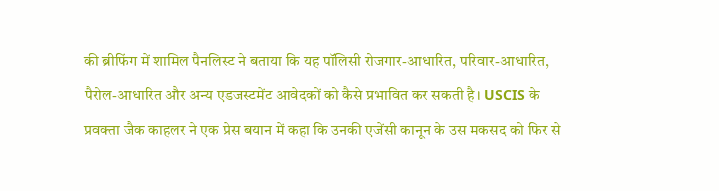की ब्रीफिंग में शामिल पैनलिस्ट ने बताया कि यह पॉलिसी रोजगार-आधारित, परिवार-आधारित, पैरोल-आधारित और अन्य एडजस्टमेंट आवेदकों को कैसे प्रभावित कर सकती है। USCIS के प्रवक्ता जैक काहलर ने एक प्रेस बयान में कहा कि उनकी एजेंसी कानून के उस मकसद को फिर से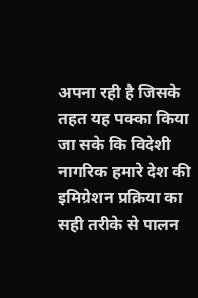अपना रही है जिसके तहत यह पक्का किया जा सके कि विदेशी नागरिक हमारे देश की इमिग्रेशन प्रक्रिया का सही तरीके से पालन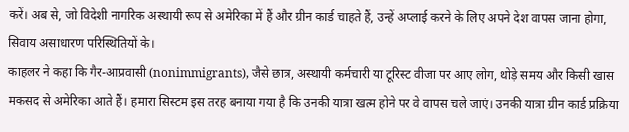करें। अब से, जो विदेशी नागरिक अस्थायी रूप से अमेरिका में हैं और ग्रीन कार्ड चाहते हैं, उन्हें अप्लाई करने के लिए अपने देश वापस जाना होगा, सिवाय असाधारण परिस्थितियों के।
काहलर ने कहा कि गैर-आप्रवासी (nonimmigrants), जैसे छात्र, अस्थायी कर्मचारी या टूरिस्ट वीजा पर आए लोग, थोड़े समय और किसी खास मकसद से अमेरिका आते हैं। हमारा सिस्टम इस तरह बनाया गया है कि उनकी यात्रा खत्म होने पर वे वापस चले जाएं। उनकी यात्रा ग्रीन कार्ड प्रक्रिया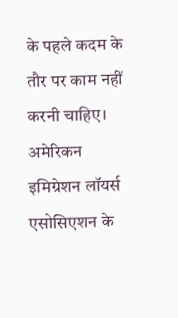के पहले कदम के तौर पर काम नहीं करनी चाहिए।
अमेरिकन इमिग्रेशन लॉयर्स एसोसिएशन के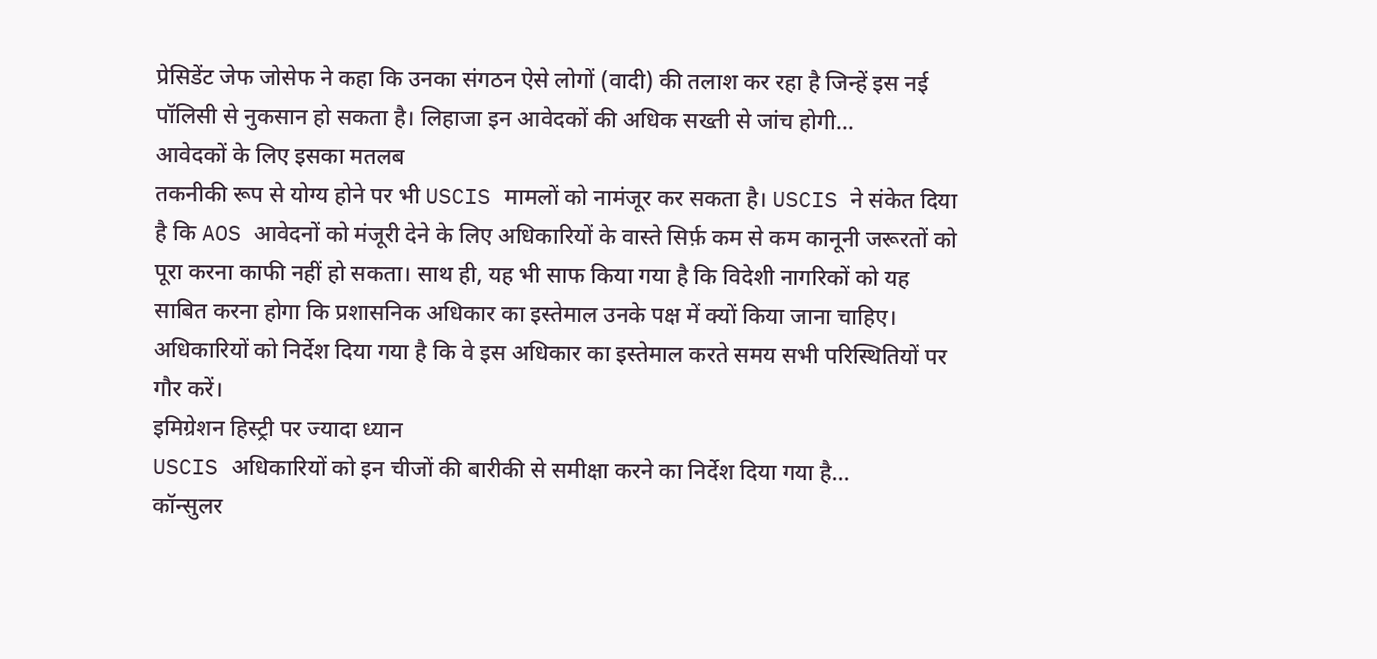प्रेसिडेंट जेफ जोसेफ ने कहा कि उनका संगठन ऐसे लोगों (वादी) की तलाश कर रहा है जिन्हें इस नई पॉलिसी से नुकसान हो सकता है। लिहाजा इन आवेदकों की अधिक सख्ती से जांच होगी...
आवेदकों के लिए इसका मतलब
तकनीकी रूप से योग्य होने पर भी USCIS मामलों को नामंजूर कर सकता है। USCIS ने संकेत दिया है कि AOS आवेदनों को मंजूरी देने के लिए अधिकारियों के वास्ते सिर्फ़ कम से कम कानूनी जरूरतों को पूरा करना काफी नहीं हो सकता। साथ ही, यह भी साफ किया गया है कि विदेशी नागरिकों को यह साबित करना होगा कि प्रशासनिक अधिकार का इस्तेमाल उनके पक्ष में क्यों किया जाना चाहिए। अधिकारियों को निर्देश दिया गया है कि वे इस अधिकार का इस्तेमाल करते समय सभी परिस्थितियों पर गौर करें।
इमिग्रेशन हिस्ट्री पर ज्यादा ध्यान
USCIS अधिकारियों को इन चीजों की बारीकी से समीक्षा करने का निर्देश दिया गया है...
कॉन्सुलर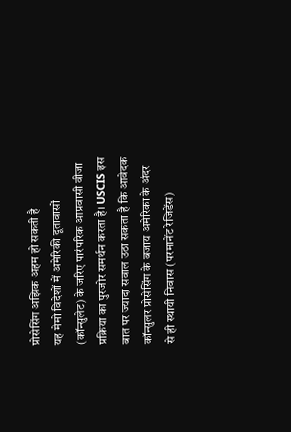प्रोसेसिंग अझिक अहम हो सकती है
यह मेमो विदेशों में अमेरिकी दूतावासों (कॉन्सुलेट) के जरिए पारंपरिक आप्रवासी वीजा प्रक्रिया का पुरजोर समर्थन करता है। USCIS इस बात पर ज्यादा सवाल उठा सकता है कि आवेदक कॉन्सुलर प्रोसेसिंग के बजाय अमेरिका के अंदर से ही स्थायी निवास (परमानेंट रेजिडेंस)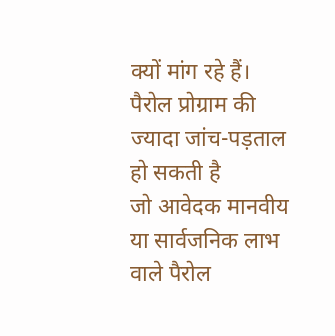क्यों मांग रहे हैं।
पैरोल प्रोग्राम की ज्यादा जांच-पड़ताल हो सकती है
जो आवेदक मानवीय या सार्वजनिक लाभ वाले पैरोल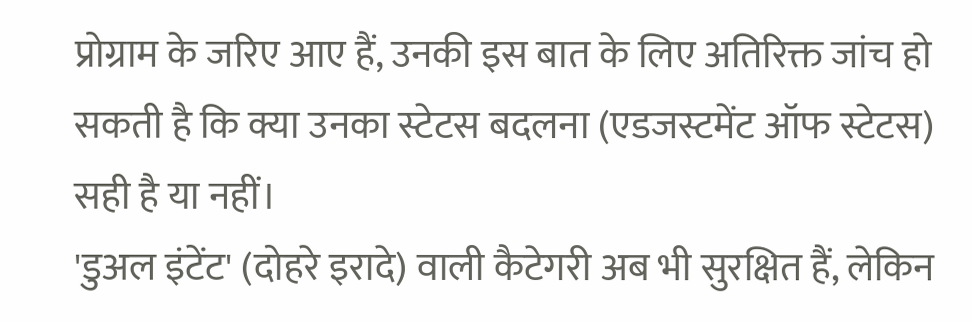प्रोग्राम के जरिए आए हैं, उनकी इस बात के लिए अतिरिक्त जांच हो सकती है कि क्या उनका स्टेटस बदलना (एडजस्टमेंट ऑफ स्टेटस) सही है या नहीं।
'डुअल इंटेंट' (दोहरे इरादे) वाली कैटेगरी अब भी सुरक्षित हैं, लेकिन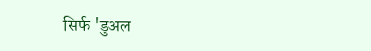सिर्फ 'डुअल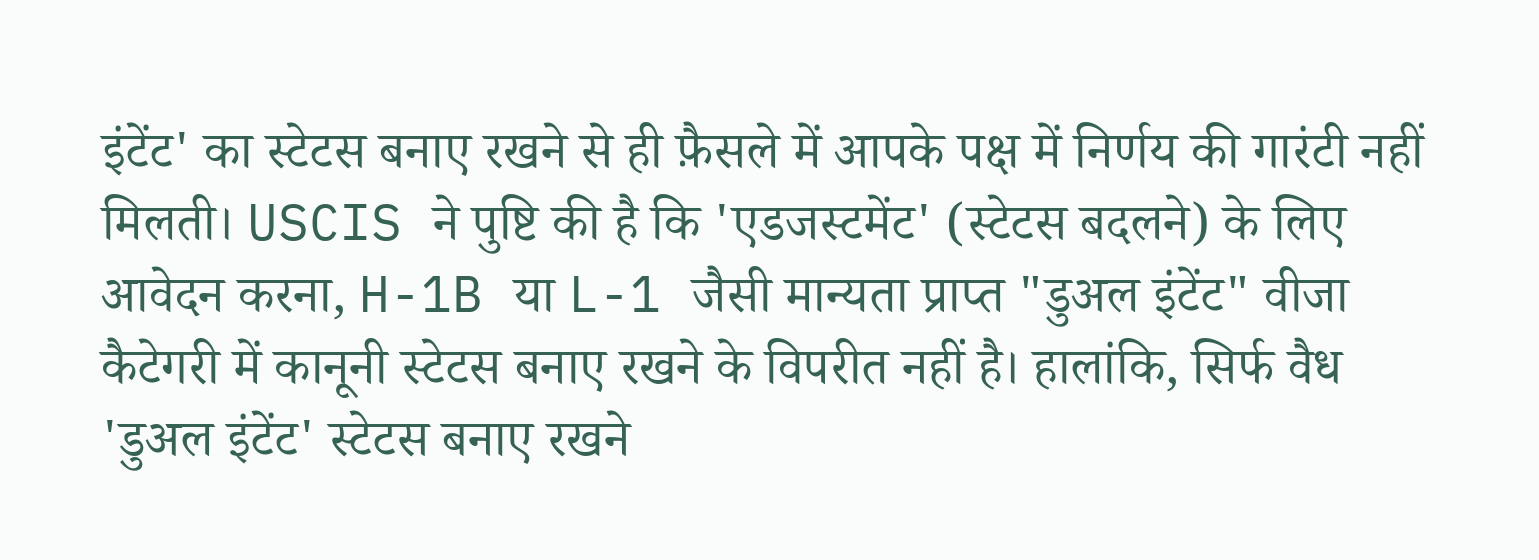इंटेंट' का स्टेटस बनाए रखने से ही फ़ैसले में आपके पक्ष में निर्णय की गारंटी नहीं मिलती। USCIS ने पुष्टि की है कि 'एडजस्टमेंट' (स्टेटस बदलने) के लिए आवेदन करना, H-1B या L-1 जैसी मान्यता प्राप्त "डुअल इंटेंट" वीजा कैटेगरी में कानूनी स्टेटस बनाए रखने के विपरीत नहीं है। हालांकि, सिर्फ वैध 'डुअल इंटेंट' स्टेटस बनाए रखने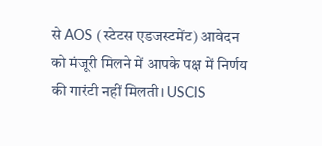से AOS (स्टेटस एडजस्टमेंट) आवेदन को मंजूरी मिलने में आपके पक्ष में निर्णय की गारंटी नहीं मिलती। USCIS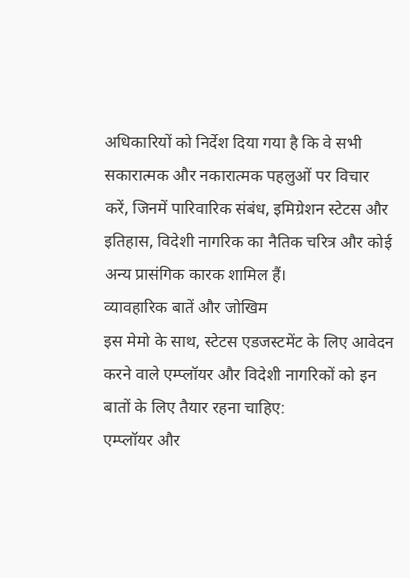अधिकारियों को निर्देश दिया गया है कि वे सभी सकारात्मक और नकारात्मक पहलुओं पर विचार करें, जिनमें पारिवारिक संबंध, इमिग्रेशन स्टेटस और इतिहास, विदेशी नागरिक का नैतिक चरित्र और कोई अन्य प्रासंगिक कारक शामिल हैं।
व्यावहारिक बातें और जोखिम
इस मेमो के साथ, स्टेटस एडजस्टमेंट के लिए आवेदन करने वाले एम्प्लॉयर और विदेशी नागरिकों को इन बातों के लिए तैयार रहना चाहिए:
एम्प्लॉयर और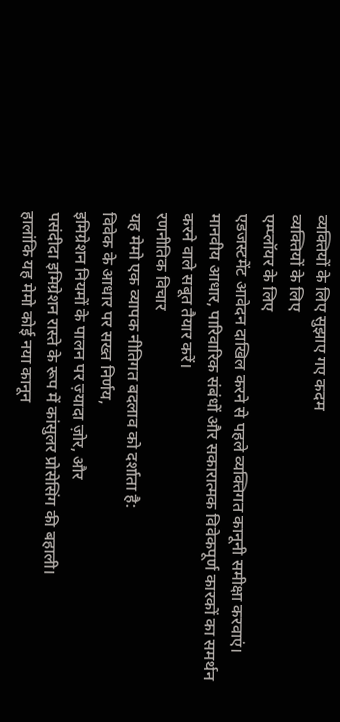व्यक्तियों के लिए सुझाए गए कदम
व्यक्तियों के लिए
एम्प्लॉयर के लिए
एडजस्टमेंट आवेदन दाखिल करने से पहले व्यक्तिगत कानूनी समीक्षा करवाएं।
मानवीय आधार, पारिवारिक संबंधों और सकारात्मक विवेकपूर्ण कारकों का समर्थन करने वाले सबूत तैयार करें।
रणनीतिक विचार
यह मेमो एक व्यापक नीतिगत बदलाव को दर्शाता है:
विवेक के आधार पर सख्त निर्णय,
इमिग्रेशन नियमों के पालन पर ज़्यादा ज़ोर, और
पसंदीदा इमिग्रेशन रास्ते के रूप में कांसुलर प्रोसेसिंग की बहाली।
हालांकि यह मेमो कोई नया कानून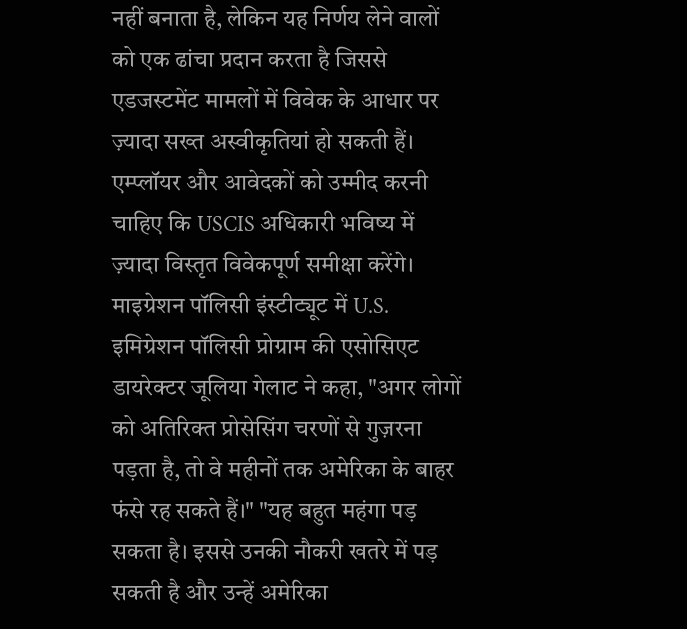नहीं बनाता है, लेकिन यह निर्णय लेने वालों को एक ढांचा प्रदान करता है जिससे एडजस्टमेंट मामलों में विवेक के आधार पर ज़्यादा सख्त अस्वीकृतियां हो सकती हैं। एम्प्लॉयर और आवेदकों को उम्मीद करनी चाहिए कि USCIS अधिकारी भविष्य में ज़्यादा विस्तृत विवेकपूर्ण समीक्षा करेंगे।
माइग्रेशन पॉलिसी इंस्टीट्यूट में U.S. इमिग्रेशन पॉलिसी प्रोग्राम की एसोसिएट डायरेक्टर जूलिया गेलाट ने कहा, "अगर लोगों को अतिरिक्त प्रोसेसिंग चरणों से गुज़रना पड़ता है, तो वे महीनों तक अमेरिका के बाहर फंसे रह सकते हैं।" "यह बहुत महंगा पड़ सकता है। इससे उनकी नौकरी खतरे में पड़ सकती है और उन्हें अमेरिका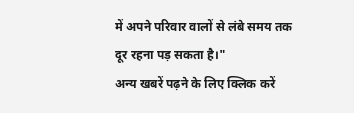में अपने परिवार वालों से लंबे समय तक दूर रहना पड़ सकता है।"
अन्य खबरें पढ़ने के लिए क्लिक करें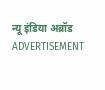न्यू इंडिया अब्रॉड
ADVERTISEMENT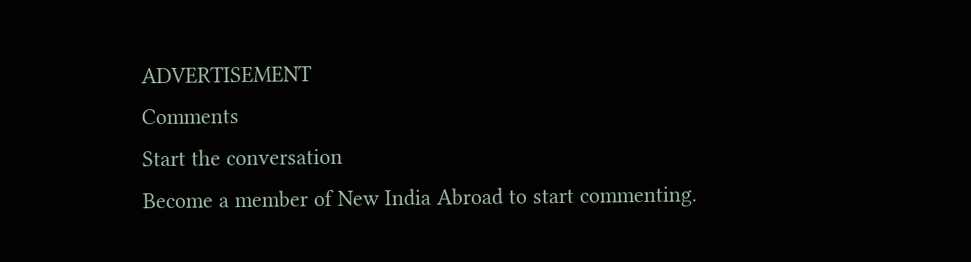ADVERTISEMENT
Comments
Start the conversation
Become a member of New India Abroad to start commenting.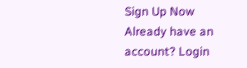Sign Up Now
Already have an account? Login